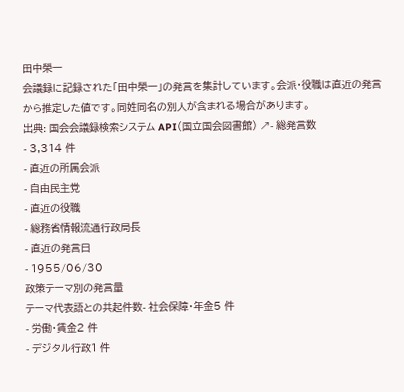田中榮一
会議録に記録された「田中榮一」の発言を集計しています。会派・役職は直近の発言から推定した値です。同姓同名の別人が含まれる場合があります。
出典: 国会会議録検索システム API(国立国会図書館) ↗- 総発言数
- 3,314 件
- 直近の所属会派
- 自由民主党
- 直近の役職
- 総務省情報流通行政局長
- 直近の発言日
- 1955/06/30
政策テーマ別の発言量
テーマ代表語との共起件数- 社会保障・年金5 件
- 労働・賃金2 件
- デジタル行政1 件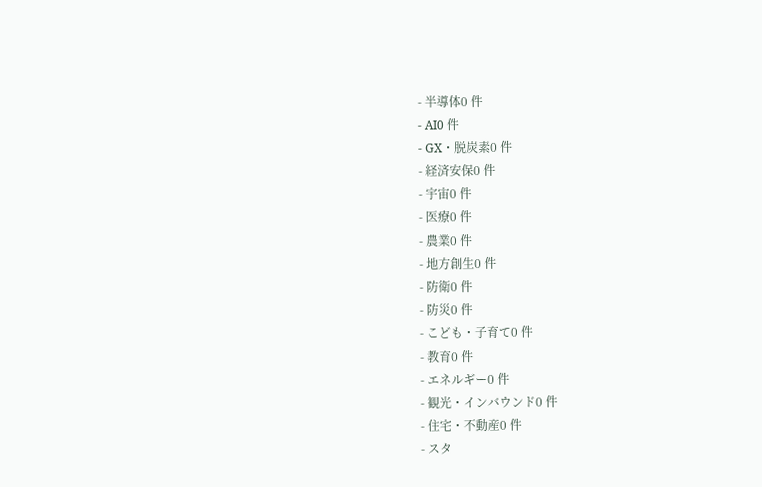- 半導体0 件
- AI0 件
- GX・脱炭素0 件
- 経済安保0 件
- 宇宙0 件
- 医療0 件
- 農業0 件
- 地方創生0 件
- 防衛0 件
- 防災0 件
- こども・子育て0 件
- 教育0 件
- エネルギー0 件
- 観光・インバウンド0 件
- 住宅・不動産0 件
- スタ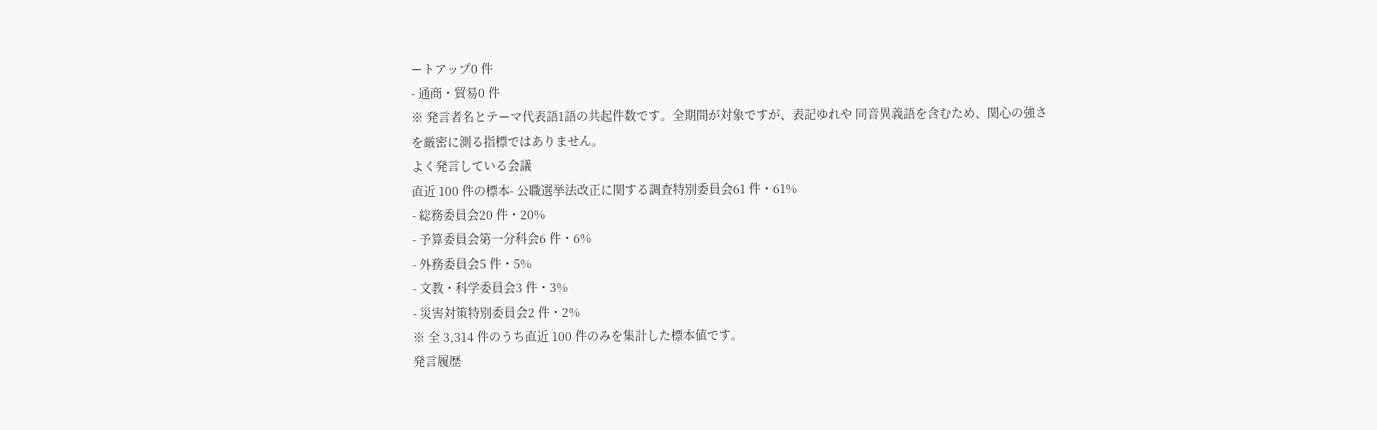ートアップ0 件
- 通商・貿易0 件
※ 発言者名とテーマ代表語1語の共起件数です。全期間が対象ですが、表記ゆれや 同音異義語を含むため、関心の強さを厳密に測る指標ではありません。
よく発言している会議
直近 100 件の標本- 公職選挙法改正に関する調査特別委員会61 件・61%
- 総務委員会20 件・20%
- 予算委員会第一分科会6 件・6%
- 外務委員会5 件・5%
- 文教・科学委員会3 件・3%
- 災害対策特別委員会2 件・2%
※ 全 3,314 件のうち直近 100 件のみを集計した標本値です。
発言履歴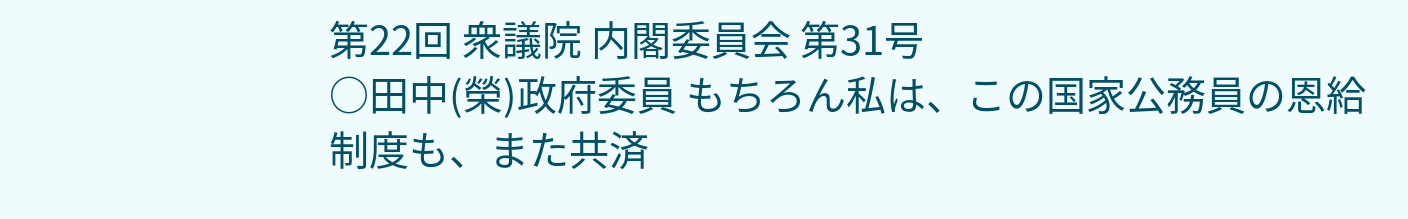第22回 衆議院 内閣委員会 第31号
○田中(榮)政府委員 もちろん私は、この国家公務員の恩給制度も、また共済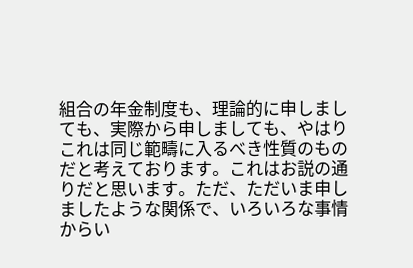組合の年金制度も、理論的に申しましても、実際から申しましても、やはりこれは同じ範疇に入るべき性質のものだと考えております。これはお説の通りだと思います。ただ、ただいま申しましたような関係で、いろいろな事情からい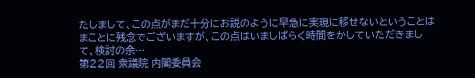たしまして、この点がまだ十分にお説のように早急に実現に移せないということはまことに残念でございますが、この点はいましばらく時間をかしていただきまして、検討の余…
第22回 衆議院 内閣委員会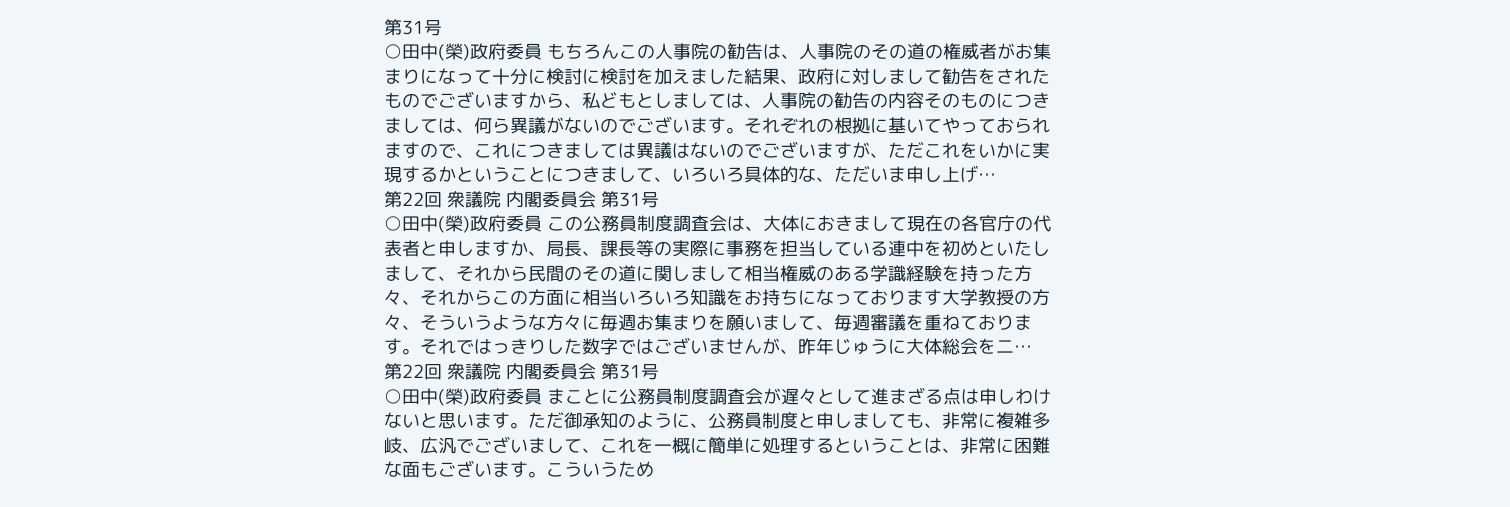第31号
○田中(榮)政府委員 もちろんこの人事院の勧告は、人事院のその道の権威者がお集まりになって十分に検討に検討を加えました結果、政府に対しまして勧告をされたものでございますから、私どもとしましては、人事院の勧告の内容そのものにつきましては、何ら異議がないのでございます。それぞれの根拠に基いてやっておられますので、これにつきましては異議はないのでございますが、ただこれをいかに実現するかということにつきまして、いろいろ具体的な、ただいま申し上げ…
第22回 衆議院 内閣委員会 第31号
○田中(榮)政府委員 この公務員制度調査会は、大体におきまして現在の各官庁の代表者と申しますか、局長、課長等の実際に事務を担当している連中を初めといたしまして、それから民間のその道に関しまして相当権威のある学識経験を持った方々、それからこの方面に相当いろいろ知識をお持ちになっております大学教授の方々、そういうような方々に毎週お集まりを願いまして、毎週審議を重ねております。それではっきりした数字ではございませんが、昨年じゅうに大体総会を二…
第22回 衆議院 内閣委員会 第31号
○田中(榮)政府委員 まことに公務員制度調査会が遅々として進まざる点は申しわけないと思います。ただ御承知のように、公務員制度と申しましても、非常に複雑多岐、広汎でございまして、これを一概に簡単に処理するということは、非常に困難な面もございます。こういうため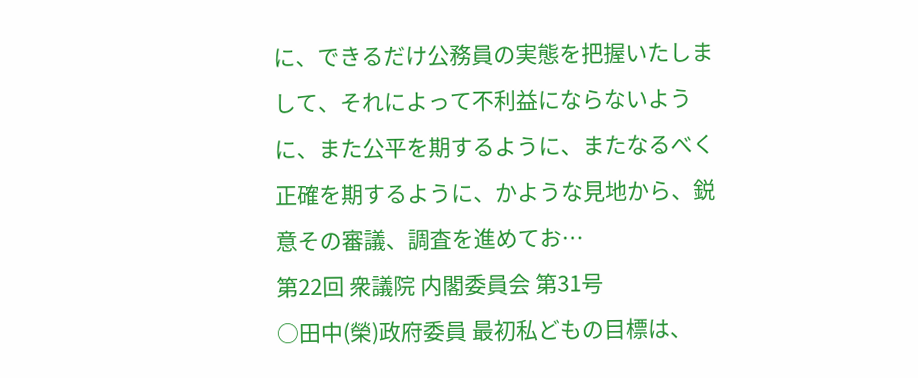に、できるだけ公務員の実態を把握いたしまして、それによって不利益にならないように、また公平を期するように、またなるべく正確を期するように、かような見地から、鋭意その審議、調査を進めてお…
第22回 衆議院 内閣委員会 第31号
○田中(榮)政府委員 最初私どもの目標は、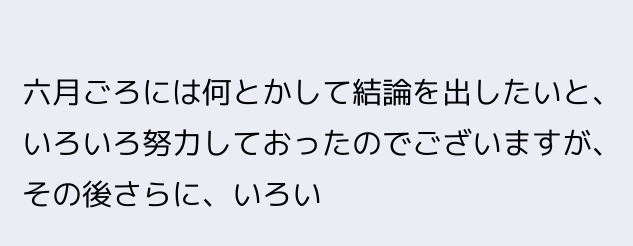六月ごろには何とかして結論を出したいと、いろいろ努力しておったのでございますが、その後さらに、いろい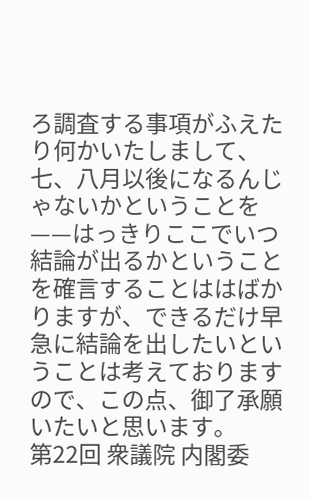ろ調査する事項がふえたり何かいたしまして、七、八月以後になるんじゃないかということを——はっきりここでいつ結論が出るかということを確言することははばかりますが、できるだけ早急に結論を出したいということは考えておりますので、この点、御了承願いたいと思います。
第22回 衆議院 内閣委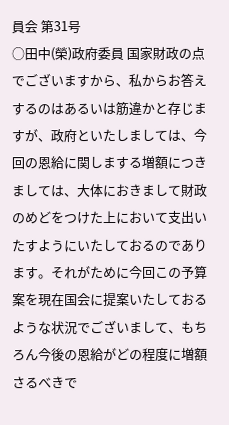員会 第31号
○田中(榮)政府委員 国家財政の点でございますから、私からお答えするのはあるいは筋違かと存じますが、政府といたしましては、今回の恩給に関しまする増額につきましては、大体におきまして財政のめどをつけた上において支出いたすようにいたしておるのであります。それがために今回この予算案を現在国会に提案いたしておるような状況でございまして、もちろん今後の恩給がどの程度に増額さるべきで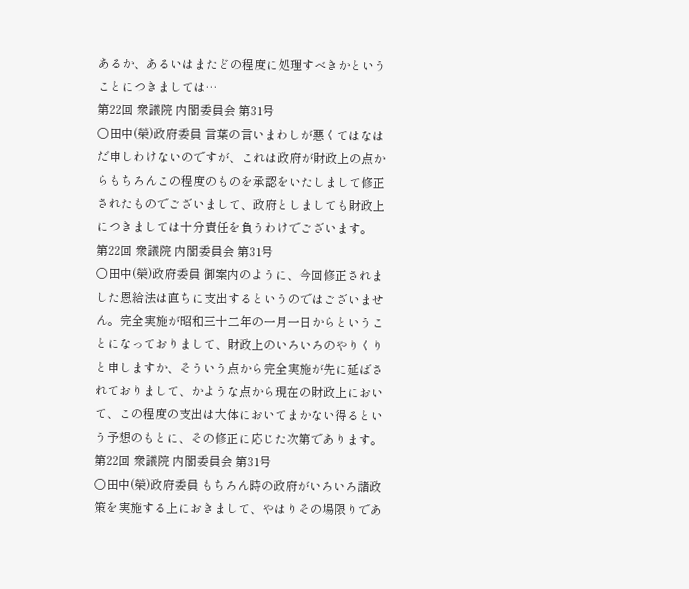あるか、あるいはまたどの程度に処理すべきかということにつきましては…
第22回 衆議院 内閣委員会 第31号
○田中(榮)政府委員 言葉の言いまわしが悪くてはなはだ申しわけないのですが、これは政府が財政上の点からもちろんこの程度のものを承認をいたしまして修正されたものでございまして、政府としましても財政上につきましては十分責任を負うわけでございます。
第22回 衆議院 内閣委員会 第31号
○田中(榮)政府委員 御案内のように、今回修正されました恩給法は直ちに支出するというのではございません。完全実施が昭和三十二年の一月一日からということになっておりまして、財政上のいろいろのやりくりと申しますか、そういう点から完全実施が先に延ばされておりまして、かような点から現在の財政上において、この程度の支出は大体においてまかない得るという予想のもとに、その修正に応じた次第であります。
第22回 衆議院 内閣委員会 第31号
○田中(榮)政府委員 もちろん時の政府がいろいろ諸政策を実施する上におきまして、やはりその場限りであ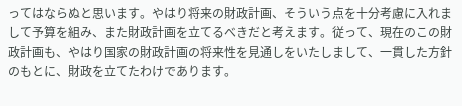ってはならぬと思います。やはり将来の財政計画、そういう点を十分考慮に入れまして予算を組み、また財政計画を立てるべきだと考えます。従って、現在のこの財政計画も、やはり国家の財政計画の将来性を見通しをいたしまして、一貫した方針のもとに、財政を立てたわけであります。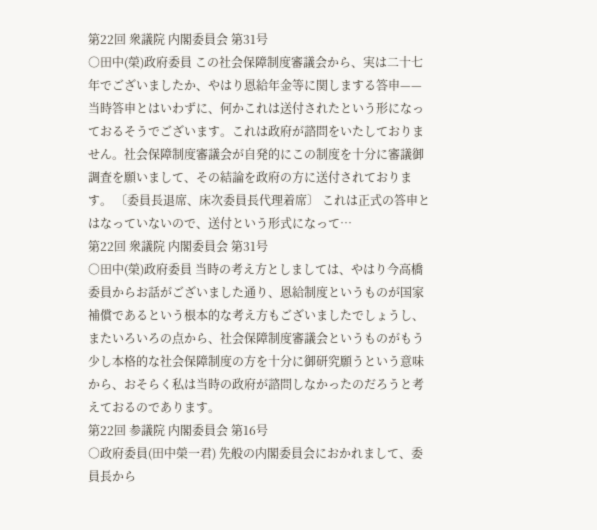第22回 衆議院 内閣委員会 第31号
○田中(榮)政府委員 この社会保障制度審議会から、実は二十七年でございましたか、やはり恩給年金等に関しまする答申——当時答申とはいわずに、何かこれは送付されたという形になっておるそうでございます。これは政府が諮問をいたしておりません。社会保障制度審議会が自発的にこの制度を十分に審議御調査を願いまして、その結論を政府の方に送付されております。 〔委員長退席、床次委員長代理着席〕 これは正式の答申とはなっていないので、送付という形式になって…
第22回 衆議院 内閣委員会 第31号
○田中(榮)政府委員 当時の考え方としましては、やはり今高橋委員からお話がございました通り、恩給制度というものが国家補償であるという根本的な考え方もございましたでしょうし、またいろいろの点から、社会保障制度審議会というものがもう少し本格的な社会保障制度の方を十分に御研究願うという意味から、おそらく私は当時の政府が諮問しなかったのだろうと考えておるのであります。
第22回 参議院 内閣委員会 第16号
○政府委員(田中榮一君) 先般の内閣委員会におかれまして、委員長から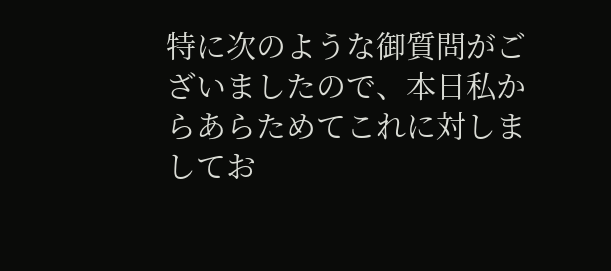特に次のような御質問がございましたので、本日私からあらためてこれに対しましてお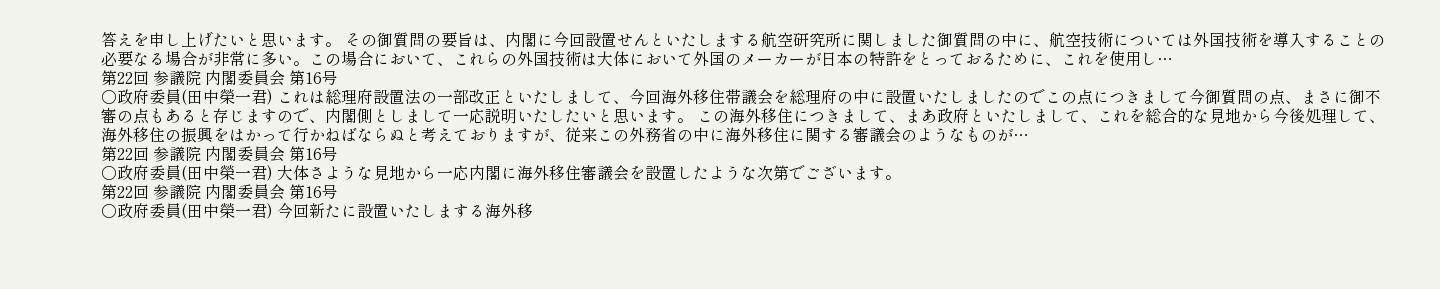答えを申し上げたいと思います。 その御質問の要旨は、内閣に今回設置せんといたしまする航空研究所に関しました御質問の中に、航空技術については外国技術を導入することの必要なる場合が非常に多い。この場合において、これらの外国技術は大体において外国のメーカーが日本の特許をとっておるために、これを使用し…
第22回 参議院 内閣委員会 第16号
○政府委員(田中榮一君) これは総理府設置法の一部改正といたしまして、今回海外移住帯議会を総理府の中に設置いたしましたのでこの点につきまして今御質問の点、まさに御不審の点もあると存じますので、内閣側としまして一応説明いたしたいと思います。 この海外移住につきまして、まあ政府といたしまして、これを総合的な見地から今後処理して、海外移住の振興をはかって行かねばならぬと考えておりますが、従来この外務省の中に海外移住に関する審議会のようなものが…
第22回 参議院 内閣委員会 第16号
○政府委員(田中榮一君) 大体さような見地から一応内閣に海外移住審議会を設置したような次第でございます。
第22回 参議院 内閣委員会 第16号
○政府委員(田中榮一君) 今回新たに設置いたしまする海外移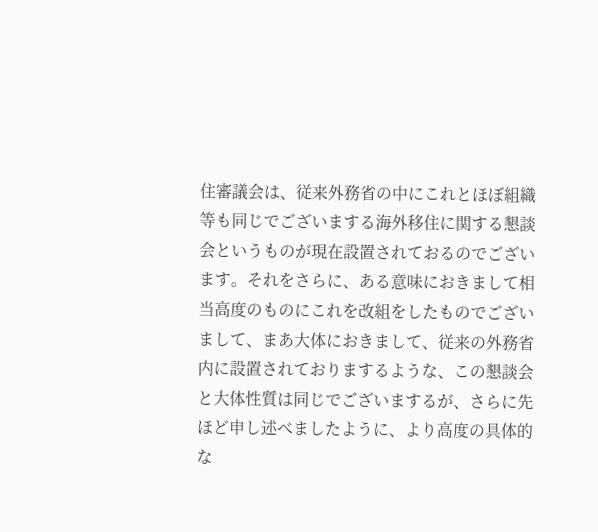住審議会は、従来外務省の中にこれとほぼ組織等も同じでございまする海外移住に関する懇談会というものが現在設置されておるのでございます。それをさらに、ある意味におきまして相当高度のものにこれを改組をしたものでございまして、まあ大体におきまして、従来の外務省内に設置されておりまするような、この懇談会と大体性質は同じでございまするが、さらに先ほど申し述べましたように、より高度の具体的な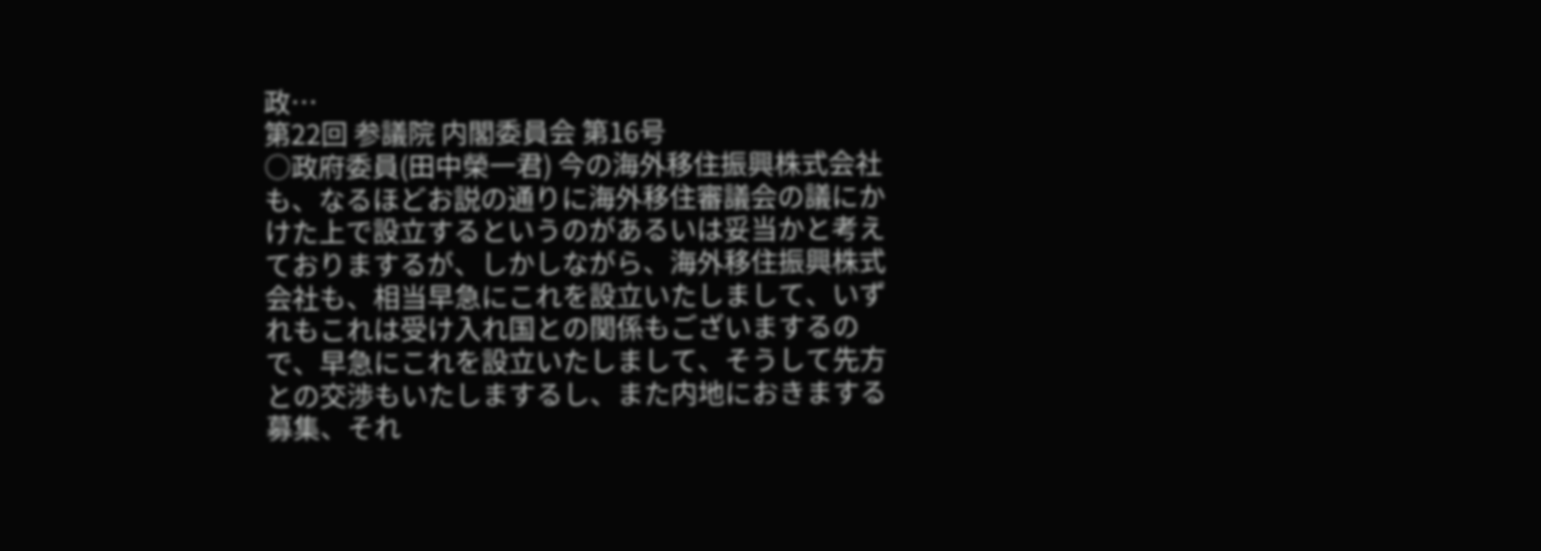政…
第22回 参議院 内閣委員会 第16号
○政府委員(田中榮一君) 今の海外移住振興株式会社も、なるほどお説の通りに海外移住審議会の議にかけた上で設立するというのがあるいは妥当かと考えておりまするが、しかしながら、海外移住振興株式会社も、相当早急にこれを設立いたしまして、いずれもこれは受け入れ国との関係もございまするので、早急にこれを設立いたしまして、そうして先方との交渉もいたしまするし、また内地におきまする募集、それ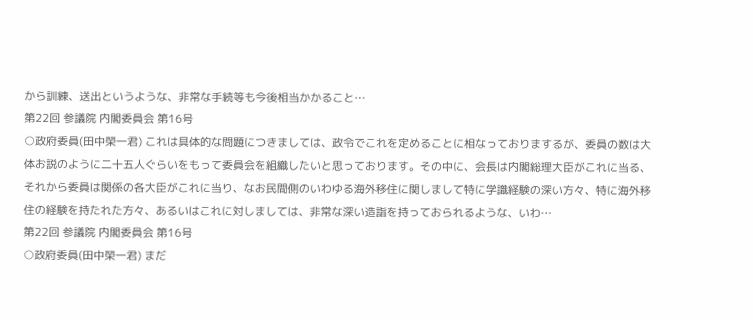から訓練、送出というような、非常な手続等も今後相当かかること…
第22回 参議院 内閣委員会 第16号
○政府委員(田中榮一君) これは具体的な問題につきましては、政令でこれを定めることに相なっておりまするが、委員の数は大体お説のように二十五人ぐらいをもって委員会を組織したいと思っております。その中に、会長は内閣総理大臣がこれに当る、それから委員は関係の各大臣がこれに当り、なお民間側のいわゆる海外移住に関しまして特に学識経験の深い方々、特に海外移住の経験を持たれた方々、あるいはこれに対しましては、非常な深い造詣を持っておられるような、いわ…
第22回 参議院 内閣委員会 第16号
○政府委員(田中榮一君) まだ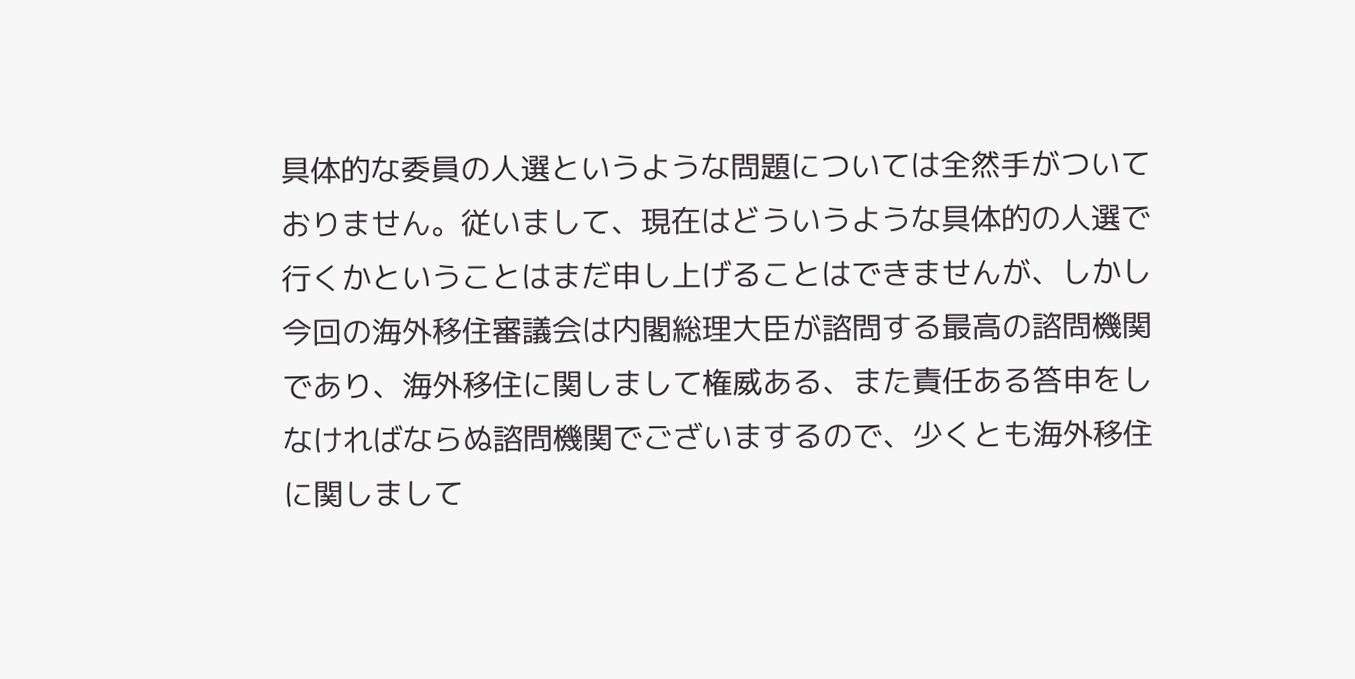具体的な委員の人選というような問題については全然手がついておりません。従いまして、現在はどういうような具体的の人選で行くかということはまだ申し上げることはできませんが、しかし今回の海外移住審議会は内閣総理大臣が諮問する最高の諮問機関であり、海外移住に関しまして権威ある、また責任ある答申をしなければならぬ諮問機関でございまするので、少くとも海外移住に関しまして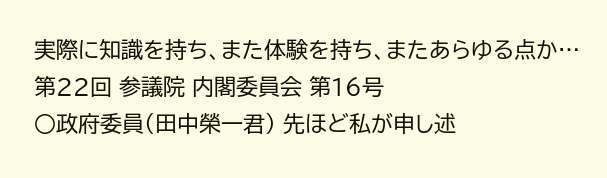実際に知識を持ち、また体験を持ち、またあらゆる点か…
第22回 参議院 内閣委員会 第16号
○政府委員(田中榮一君) 先ほど私が申し述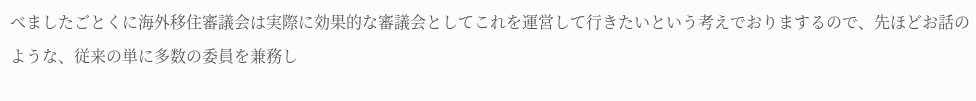べましたごとくに海外移住審議会は実際に効果的な審議会としてこれを運営して行きたいという考えでおりまするので、先ほどお話のような、従来の単に多数の委員を兼務し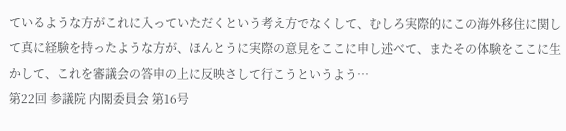ているような方がこれに入っていただくという考え方でなくして、むしろ実際的にこの海外移住に関して真に経験を持ったような方が、ほんとうに実際の意見をここに申し述べて、またその体験をここに生かして、これを審議会の答申の上に反映さして行こうというよう…
第22回 参議院 内閣委員会 第16号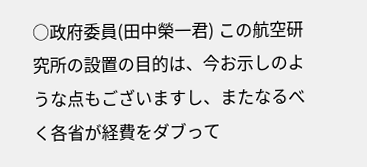○政府委員(田中榮一君) この航空研究所の設置の目的は、今お示しのような点もございますし、またなるべく各省が経費をダブって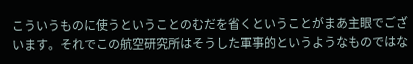こういうものに使うということのむだを省くということがまあ主眼でございます。それでこの航空研究所はそうした軍事的というようなものではな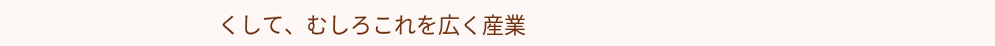くして、むしろこれを広く産業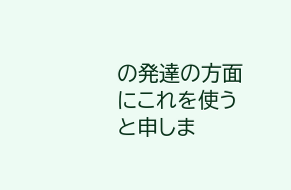の発達の方面にこれを使うと申しま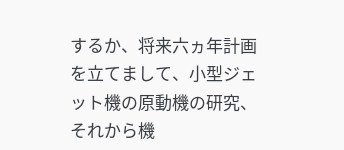するか、将来六ヵ年計画を立てまして、小型ジェット機の原動機の研究、それから機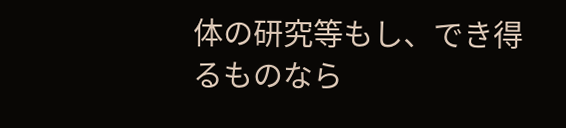体の研究等もし、でき得るものなら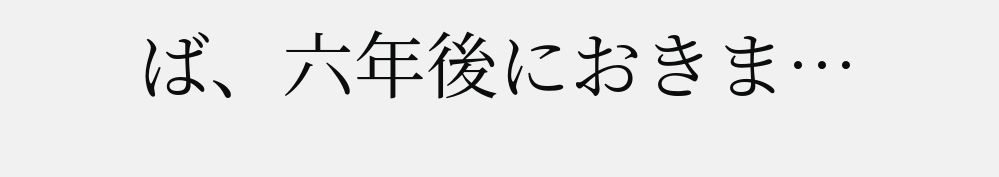ば、六年後におきま…